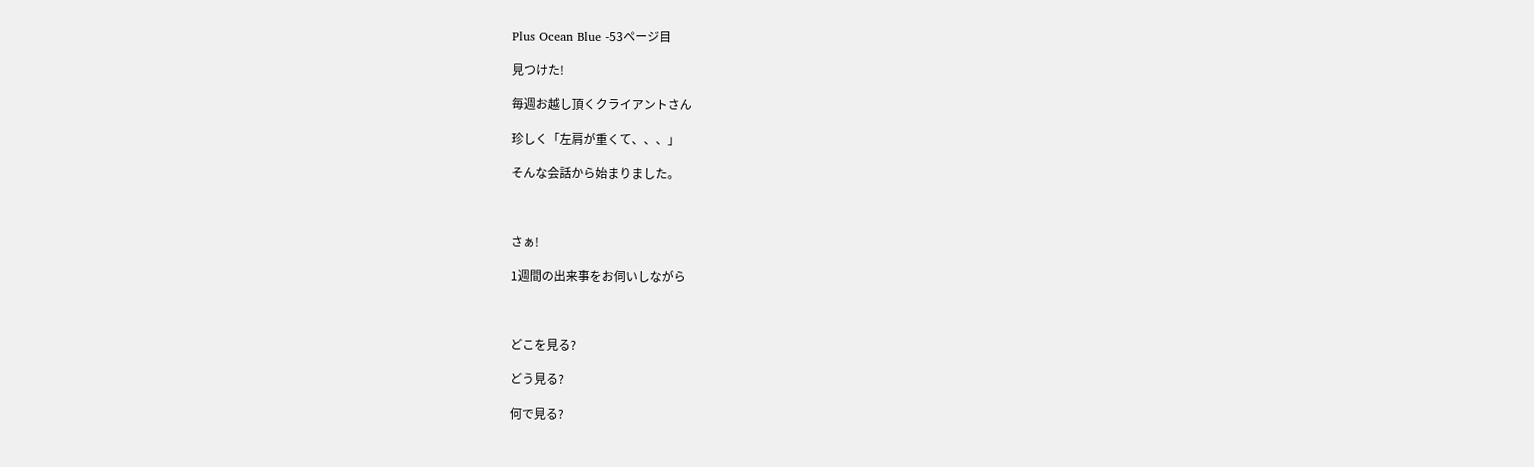Plus Ocean Blue -53ページ目

見つけた!

毎週お越し頂くクライアントさん

珍しく「左肩が重くて、、、」

そんな会話から始まりました。



さぁ!

1週間の出来事をお伺いしながら



どこを見る?

どう見る?

何で見る?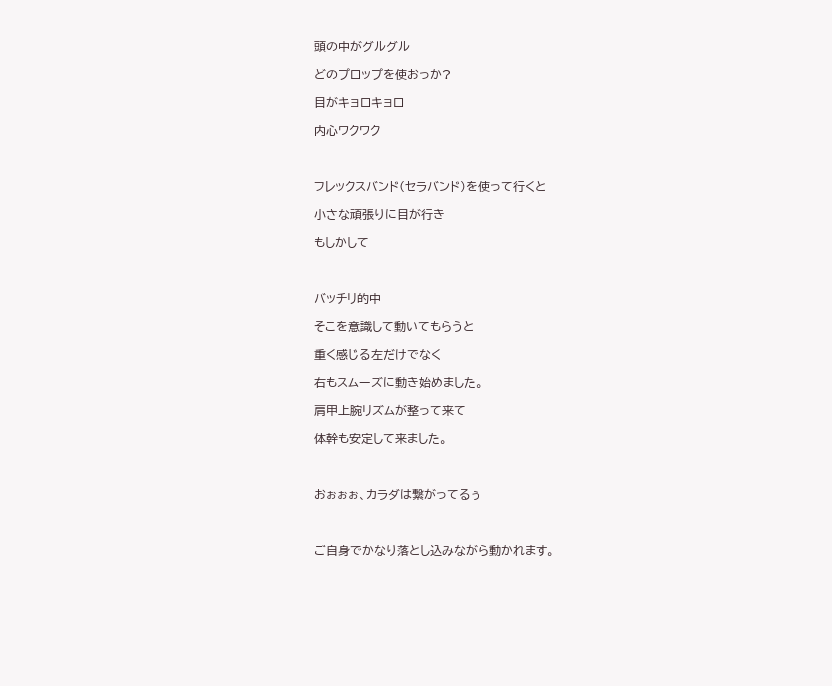頭の中がグルグル

どのプロップを使おっか?

目がキョロキョロ

内心ワクワク



フレックスバンド(セラバンド)を使って行くと

小さな頑張りに目が行き

もしかして



バッチリ的中

そこを意識して動いてもらうと

重く感じる左だけでなく

右もスムーズに動き始めました。

肩甲上腕リズムが整って来て

体幹も安定して来ました。



おぉぉぉ、カラダは繋がってるぅ



ご自身でかなり落とし込みながら動かれます。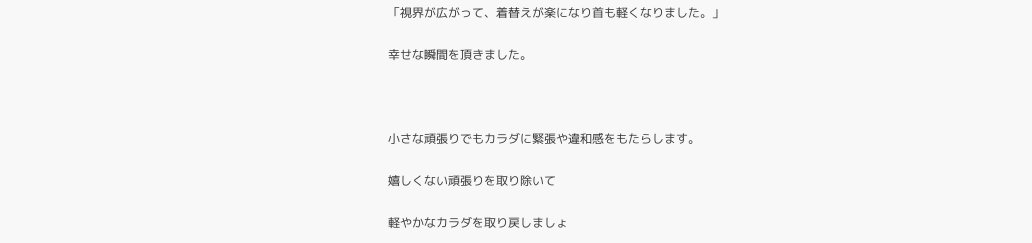「視界が広がって、着替えが楽になり首も軽くなりました。」

幸せな瞬間を頂きました。



小さな頑張りでもカラダに緊張や違和感をもたらします。

嬉しくない頑張りを取り除いて

軽やかなカラダを取り戻しましょ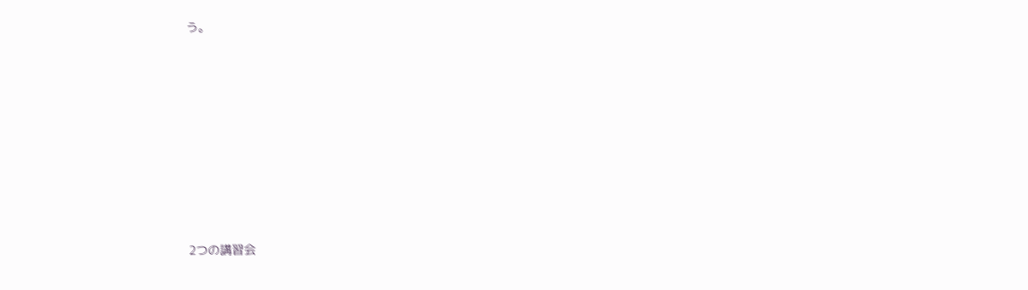う。








2つの講習会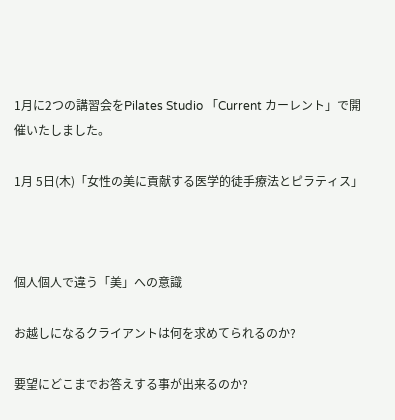1月に2つの講習会をPilates Studio 「Current カーレント」で開催いたしました。

1月 5日(木)「女性の美に貢献する医学的徒手療法とピラティス」



個人個人で違う「美」への意識

お越しになるクライアントは何を求めてられるのか?

要望にどこまでお答えする事が出来るのか?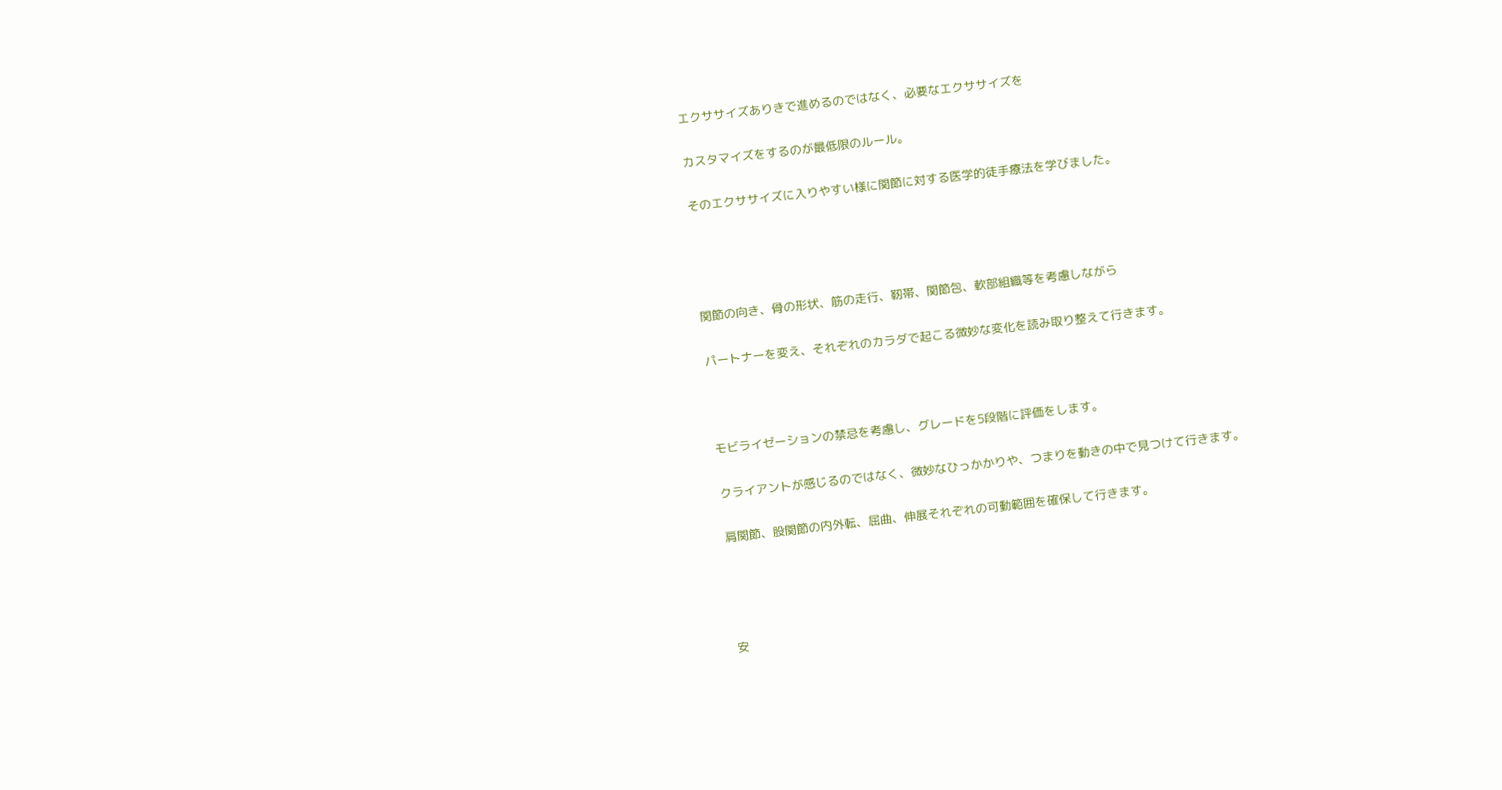エクササイズありきで進めるのではなく、必要なエクササイズを

カスタマイズをするのが最低限のルール。

そのエクササイズに入りやすい様に関節に対する医学的徒手療法を学びました。




関節の向き、骨の形状、筋の走行、靭帯、関節包、軟部組織等を考慮しながら

パートナーを変え、それぞれのカラダで起こる微妙な変化を読み取り整えて行きます。



モビライゼーションの禁忌を考慮し、グレードを5段階に評価をします。

クライアントが感じるのではなく、微妙なひっかかりや、つまりを動きの中で見つけて行きます。

肩関節、股関節の内外転、屈曲、伸展それぞれの可動範囲を確保して行きます。




安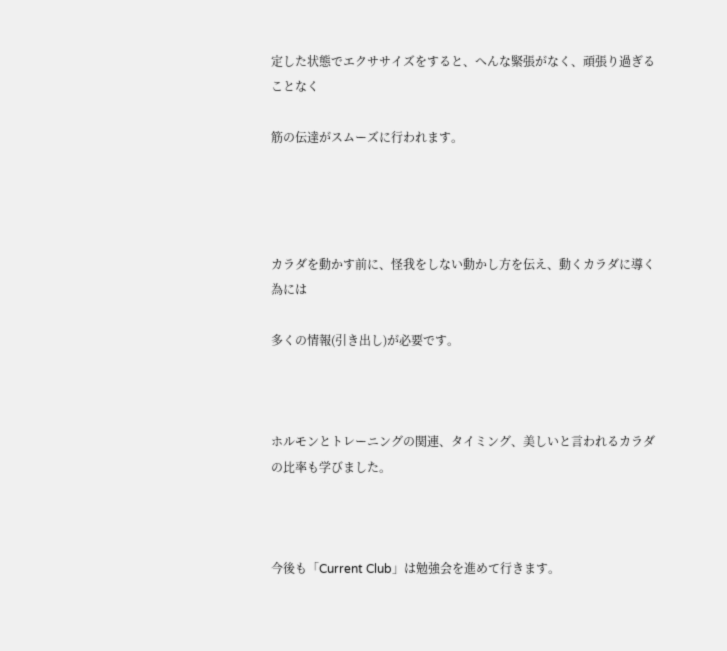定した状態でエクササイズをすると、へんな緊張がなく、頑張り過ぎることなく

筋の伝達がスムーズに行われます。




カラダを動かす前に、怪我をしない動かし方を伝え、動くカラダに導く為には

多くの情報(引き出し)が必要です。



ホルモンとトレーニングの関連、タイミング、美しいと言われるカラダの比率も学びました。



今後も「Current Club」は勉強会を進めて行きます。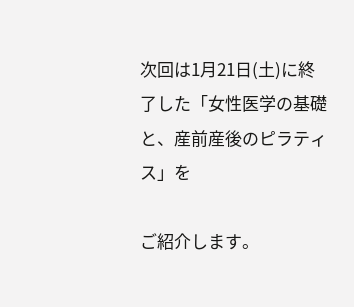次回は1月21日(土)に終了した「女性医学の基礎と、産前産後のピラティス」を

ご紹介します。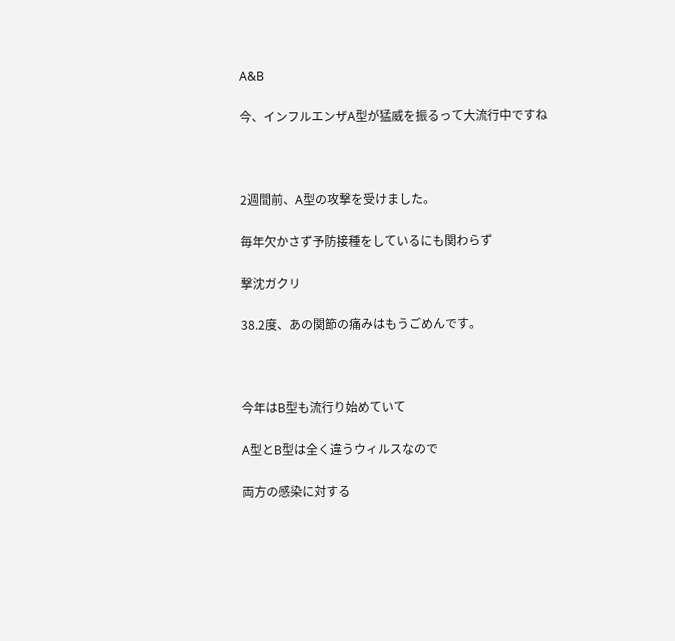A&B

今、インフルエンザA型が猛威を振るって大流行中ですね



2週間前、A型の攻撃を受けました。

毎年欠かさず予防接種をしているにも関わらず

撃沈ガクリ

38.2度、あの関節の痛みはもうごめんです。



今年はB型も流行り始めていて

A型とB型は全く違うウィルスなので

両方の感染に対する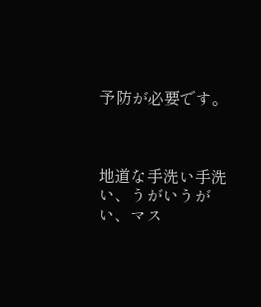予防が必要です。



地道な手洗い手洗い、うがいうがい、マス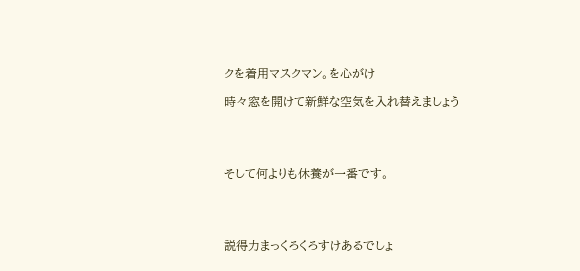クを着用マスクマン。を心がけ

時々窓を開けて新鮮な空気を入れ替えましょう




そして何よりも休養が一番です。




説得力まっくろくろすけあるでしょ